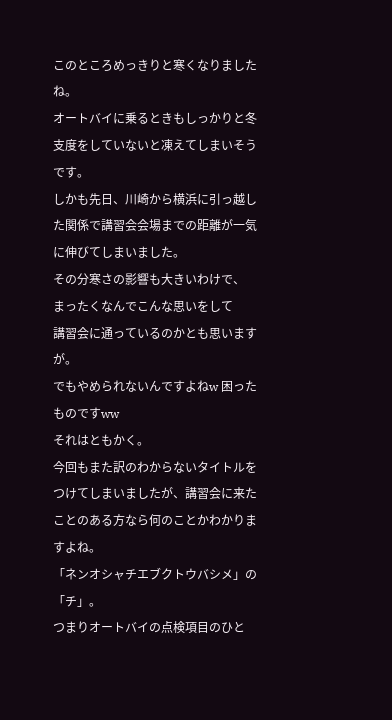このところめっきりと寒くなりましたね。
オートバイに乗るときもしっかりと冬支度をしていないと凍えてしまいそうです。
しかも先日、川崎から横浜に引っ越した関係で講習会会場までの距離が一気に伸びてしまいました。
その分寒さの影響も大きいわけで、
まったくなんでこんな思いをして
講習会に通っているのかとも思いますが。
でもやめられないんですよねw 困ったものですww
それはともかく。
今回もまた訳のわからないタイトルをつけてしまいましたが、講習会に来たことのある方なら何のことかわかりますよね。
「ネンオシャチエブクトウバシメ」の「チ」。
つまりオートバイの点検項目のひと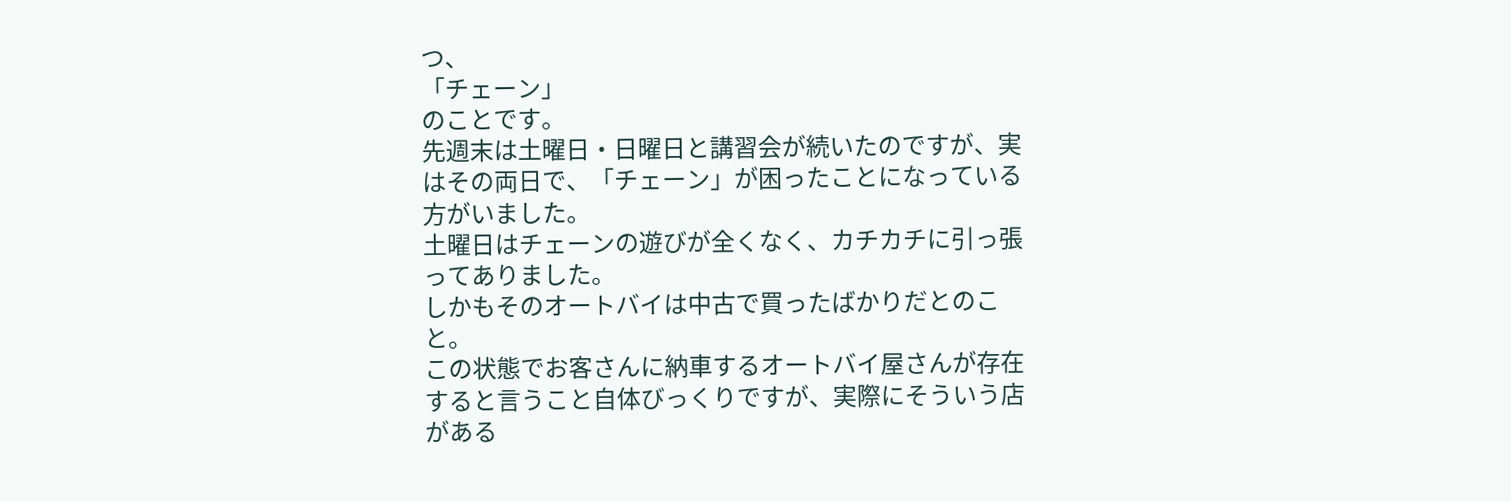つ、
「チェーン」
のことです。
先週末は土曜日・日曜日と講習会が続いたのですが、実はその両日で、「チェーン」が困ったことになっている方がいました。
土曜日はチェーンの遊びが全くなく、カチカチに引っ張ってありました。
しかもそのオートバイは中古で買ったばかりだとのこと。
この状態でお客さんに納車するオートバイ屋さんが存在すると言うこと自体びっくりですが、実際にそういう店がある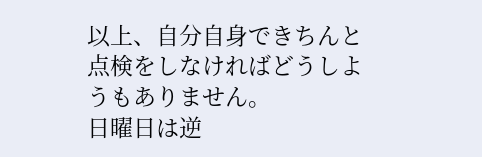以上、自分自身できちんと点検をしなければどうしようもありません。
日曜日は逆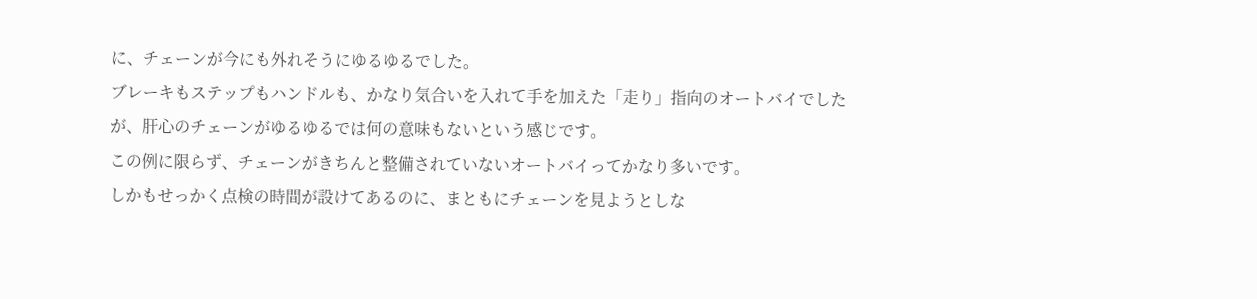に、チェーンが今にも外れそうにゆるゆるでした。
ブレーキもステップもハンドルも、かなり気合いを入れて手を加えた「走り」指向のオートバイでしたが、肝心のチェーンがゆるゆるでは何の意味もないという感じです。
この例に限らず、チェーンがきちんと整備されていないオートバイってかなり多いです。
しかもせっかく点検の時間が設けてあるのに、まともにチェーンを見ようとしな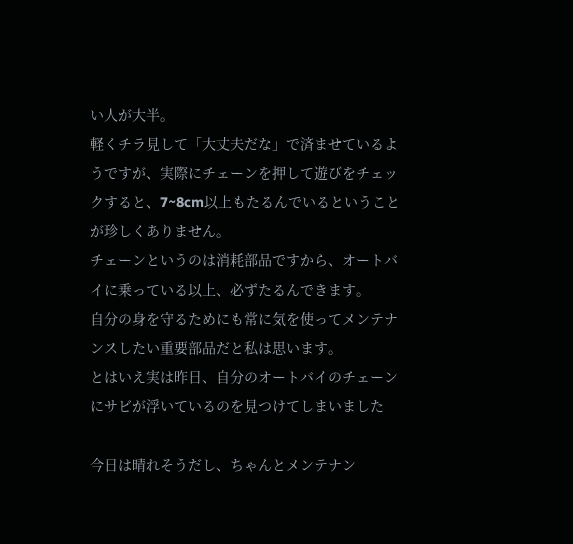い人が大半。
軽くチラ見して「大丈夫だな」で済ませているようですが、実際にチェーンを押して遊びをチェックすると、7~8cm以上もたるんでいるということが珍しくありません。
チェーンというのは消耗部品ですから、オートバイに乗っている以上、必ずたるんできます。
自分の身を守るためにも常に気を使ってメンテナンスしたい重要部品だと私は思います。
とはいえ実は昨日、自分のオートバイのチェーンにサビが浮いているのを見つけてしまいました

今日は晴れそうだし、ちゃんとメンテナン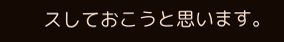スしておこうと思います。